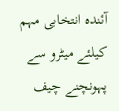آئندہ انتخابی مہم کیلئے میٹرو سے پہونچنے چیف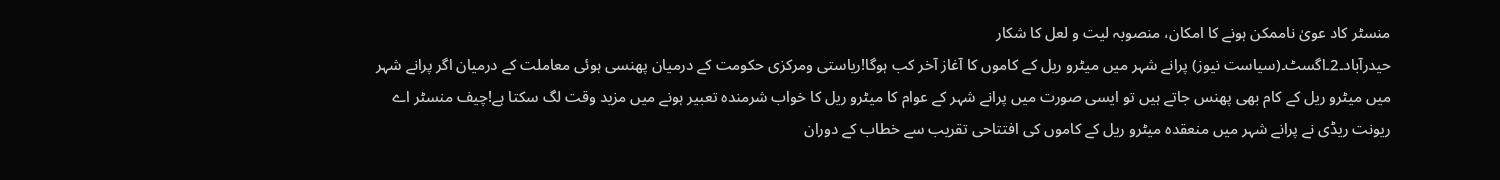منسٹر کاد عویٰ ناممکن ہونے کا امکان، منصوبہ لیت و لعل کا شکار
حیدرآباد۔2۔اگسٹ۔(سیاست نیوز) پرانے شہر میں میٹرو ریل کے کاموں کا آغاز آخر کب ہوگا!ریاستی ومرکزی حکومت کے درمیان پھنسی ہوئی معاملت کے درمیان اگر پرانے شہر میں میٹرو ریل کے کام بھی پھنس جاتے ہیں تو ایسی صورت میں پرانے شہر کے عوام کا میٹرو ریل کا خواب شرمندہ تعبیر ہونے میں مزید وقت لگ سکتا ہے!چیف منسٹر اے ریونت ریڈی نے پرانے شہر میں منعقدہ میٹرو ریل کے کاموں کی افتتاحی تقریب سے خطاب کے دوران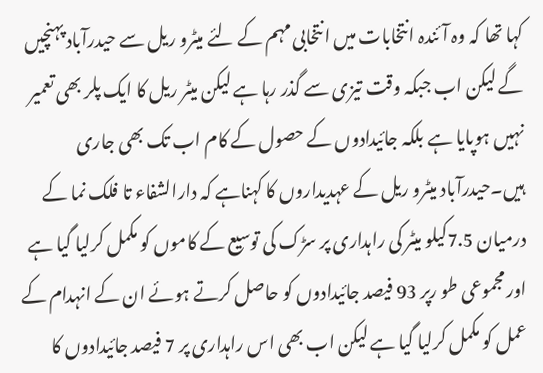کہا تھا کہ وہ آئندہ انتخابات میں انتخابی مہم کے لئے میٹرو ریل سے حیدرآباد پہنچیں گے لیکن اب جبکہ وقت تیزی سے گذر رہا ہے لیکن میٹر ریل کا ایک پلر بھی تعمیر نہیں ہوپایا ہے بلکہ جائیدادوں کے حصول کے کام اب تک بھی جاری ہیں۔حیدرآباد میٹرو ریل کے عہدیداروں کا کہناہے کہ دارالشفاء تا فلک نما کے درمیان 7.5کیلو میٹر کی راہداری پر سڑک کی توسیع کے کاموں کو مکمل کرلیا گیا ہے اور مجموعی طو رپر 93 فیصد جائیدادوں کو حاصل کرتے ہوئے ان کے انہدام کے عمل کو مکمل کرلیا گیا ہے لیکن اب بھی اس راہداری پر 7 فیصد جائیدادوں کا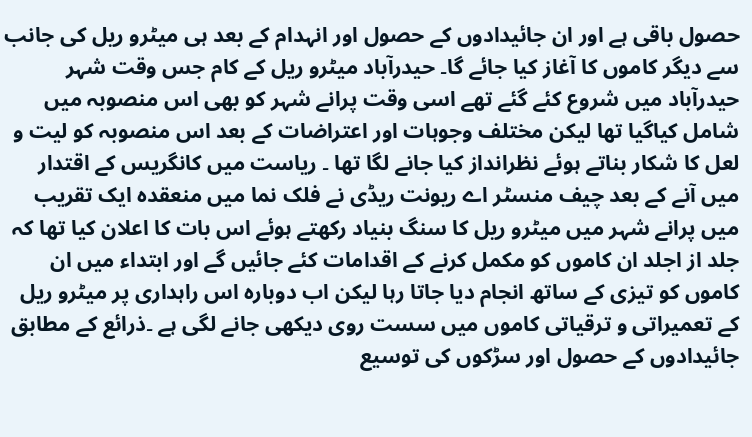حصول باقی ہے اور ان جائیدادوں کے حصول اور انہدام کے بعد ہی میٹرو ریل کی جانب سے دیگر کاموں کا آغاز کیا جائے گا۔ حیدرآباد میٹرو ریل کے کام جس وقت شہر حیدرآباد میں شروع کئے گئے تھے اسی وقت پرانے شہر کو بھی اس منصوبہ میں شامل کیاگیا تھا لیکن مختلف وجوہات اور اعتراضات کے بعد اس منصوبہ کو لیت و لعل کا شکار بناتے ہوئے نظرانداز کیا جانے لگا تھا ۔ ریاست میں کانگریس کے اقتدار میں آنے کے بعد چیف منسٹر اے ریونت ریڈی نے فلک نما میں منعقدہ ایک تقریب میں پرانے شہر میں میٹرو ریل کا سنگ بنیاد رکھتے ہوئے اس بات کا اعلان کیا تھا کہ جلد از اجلد ان کاموں کو مکمل کرنے کے اقدامات کئے جائیں گے اور ابتداء میں ان کاموں کو تیزی کے ساتھ انجام دیا جاتا رہا لیکن اب دوبارہ اس راہداری پر میٹرو ریل کے تعمیراتی و ترقیاتی کاموں میں سست روی دیکھی جانے لگی ہے ۔ذرائع کے مطابق جائیدادوں کے حصول اور سڑکوں کی توسیع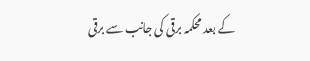کے بعد محکمہ برقی کی جانب سے برقی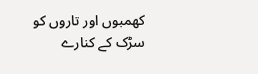کھمبوں اور تاروں کو سڑک کے کنارے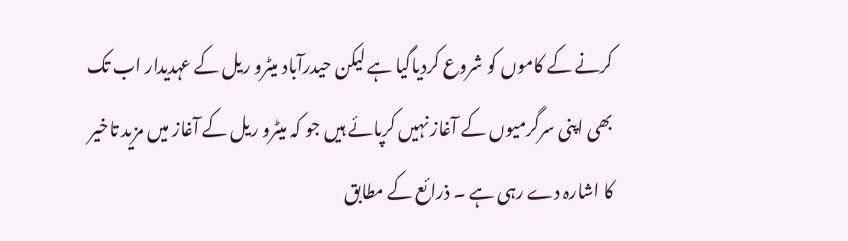کرنے کے کاموں کو شروع کردیاگیا ہے لیکن حیدرآباد میٹرو ریل کے عہدیدار اب تک بھی اپنی سرگرمیوں کے آغاز نہیں کرپائے ہیں جو کہ میٹرو ریل کے آغاز میں مزید تاخیر کا اشارہ دے رہی ہے ۔ ذرائع کے مطابق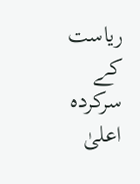ریاست کے سرکردہ اعلیٰ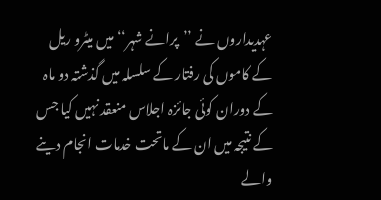عہدیداروں نے ’’پرانے شہر‘‘ میں میٹرو ریل کے کاموں کی رفتار کے سلسلہ میں گذشتہ دو ماہ کے دوران کوئی جائزہ اجلاس منعقد نہیں کیا جس کے نتیجہ میں ان کے ماتحت خدمات انجام دینے والے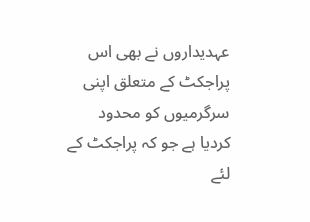عہدیداروں نے بھی اس پراجکٹ کے متعلق اپنی سرگرمیوں کو محدود کردیا ہے جو کہ پراجکٹ کے لئے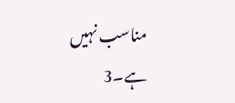مناسب نہیں ہے۔3